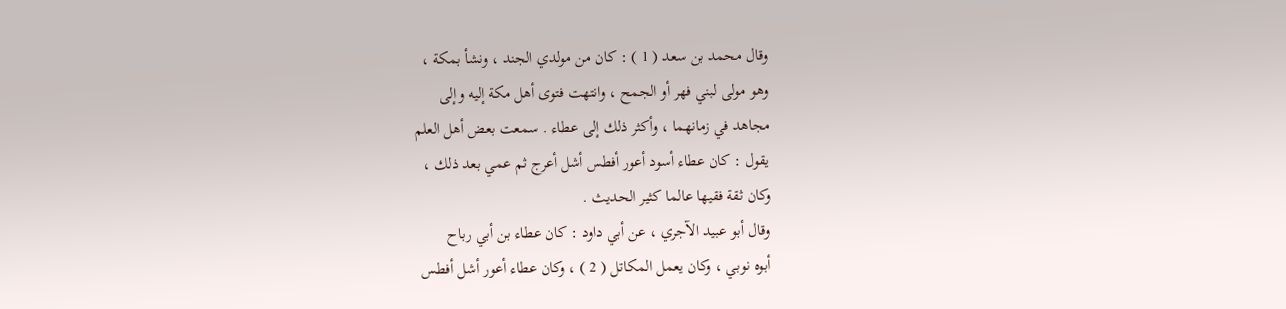وقال محمد بن سعد ( 1 ) : كان من مولدي الجند ، ونشأ بمكة ،
وهو مولى لبني فهر أو الجمح ، وانتهت فتوى أهل مكة إليه وإلى
مجاهد في زمانهما ، وأكثر ذلك إلى عطاء . سمعت بعض أهل العلم
يقول : كان عطاء أسود أعور أفطس أشل أعرج ثم عمي بعد ذلك ،
وكان ثقة فقيها عالما كثير الحديث .
وقال أبو عبيد الآجري ، عن أبي داود : كان عطاء بن أبي رباح
أبوه نوبي ، وكان يعمل المكاتل ( 2 ) ، وكان عطاء أعور أشل أفطس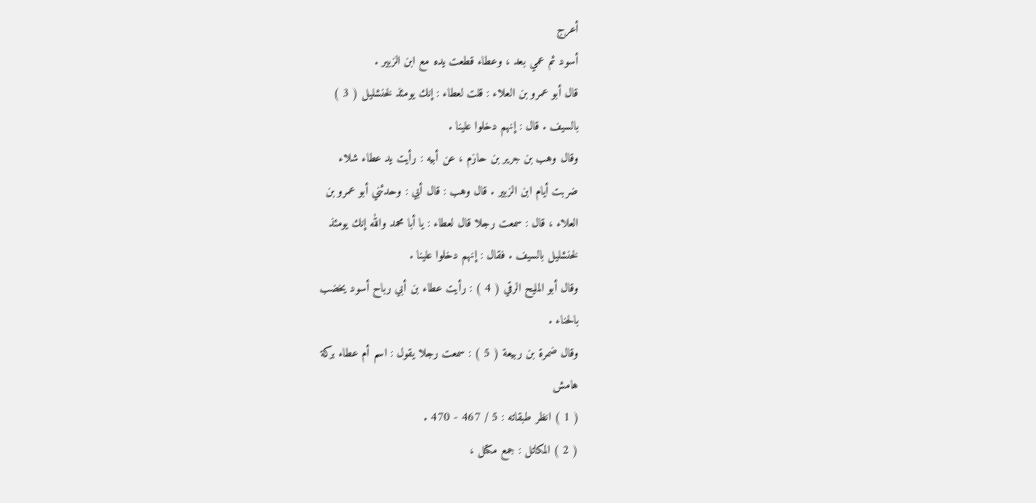أعرج
أسود ثم عمي بعد ، وعطاء قطعت يده مع ابن الزبير .
قال أبو عمرو بن العلاء : قلت لعطاء : إنك يومئذ لخنشليل ( 3 )
بالسيف . قال : إنهم دخلوا علينا .
وقال وهب بن جرير بن حازم ، عن أبيه : رأيت يد عطاء شلاء
ضربت أيام ابن الزبير . قال وهب : قال أبي : وحدثني أبو عمرو بن
العلاء ، قال : سمعت رجلا قال لعطاء : يا أبا محمد والله إنك يومئذ
لخنشليل بالسيف . فقال : إنهم دخلوا علينا .
وقال أبو المليح الرقي ( 4 ) : رأيت عطاء بن أبي رباح أسود يخضب
بالحناء .
وقال ضمرة بن ربيعة ( 5 ) : سمعت رجلا يقول : اسم أم عطاء بركة
هامش
( 1 ) انظر طبقاته : 5 / 467 - 470 .
( 2 ) المكاتل : جمع مكتل ،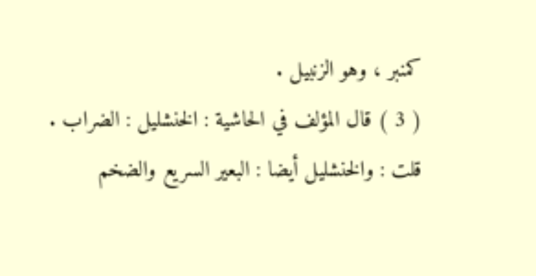كمنبر ، وهو الزنبيل .
( 3 ) قال المؤلف في الحاشية : الخنشليل : الضراب .
قلت : والخنشليل أيضا : البعير السريع والضخم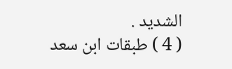الشديد .
( 4 ) طبقات ابن سعد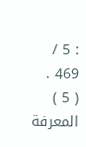: 5 / 469 .
( 5 ) المعرفة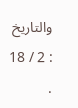والتاريخ : 2 / 18 .